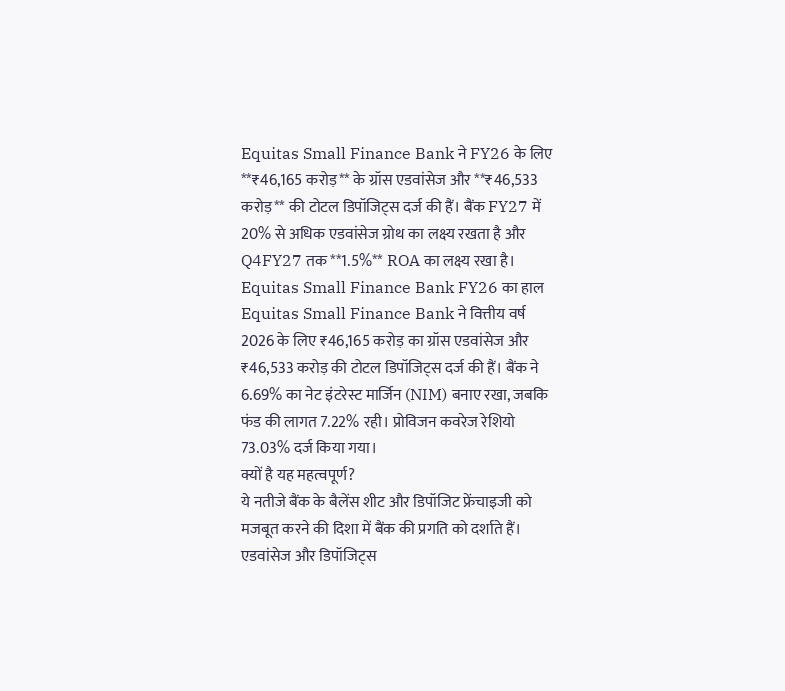Equitas Small Finance Bank ने FY26 के लिए **₹46,165 करोड़** के ग्रॉस एडवांसेज और **₹46,533 करोड़** की टोटल डिपॉजिट्स दर्ज की हैं। बैंक FY27 में 20% से अधिक एडवांसेज ग्रोथ का लक्ष्य रखता है और Q4FY27 तक **1.5%** ROA का लक्ष्य रखा है।
Equitas Small Finance Bank FY26 का हाल
Equitas Small Finance Bank ने वित्तीय वर्ष 2026 के लिए ₹46,165 करोड़ का ग्रॉस एडवांसेज और ₹46,533 करोड़ की टोटल डिपॉजिट्स दर्ज की हैं। बैंक ने 6.69% का नेट इंटरेस्ट मार्जिन (NIM) बनाए रखा, जबकि फंड की लागत 7.22% रही। प्रोविजन कवरेज रेशियो 73.03% दर्ज किया गया।
क्यों है यह महत्वपूर्ण?
ये नतीजे बैंक के बैलेंस शीट और डिपॉजिट फ्रेंचाइजी को मजबूत करने की दिशा में बैंक की प्रगति को दर्शाते हैं। एडवांसेज और डिपॉजिट्स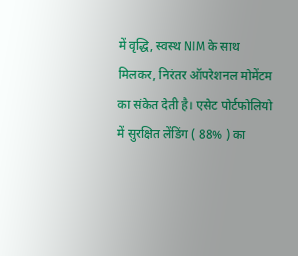में वृद्धि, स्वस्थ NIM के साथ मिलकर, निरंतर ऑपरेशनल मोमेंटम का संकेत देती है। एसेट पोर्टफोलियो में सुरक्षित लेंडिंग ( 88% ) का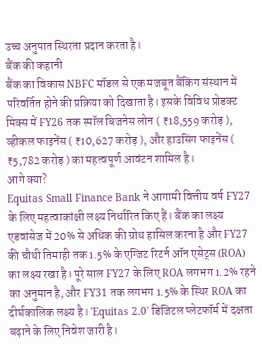उच्च अनुपात स्थिरता प्रदान करता है।
बैंक की कहानी
बैंक का विकास NBFC मॉडल से एक मजबूत बैंकिंग संस्थान में परिवर्तित होने की प्रक्रिया को दिखाता है। इसके विविध प्रोडक्ट मिक्स में FY26 तक स्मॉल बिजनेस लोन ( ₹18,559 करोड़ ), व्हीकल फाइनेंस ( ₹10,627 करोड़ ), और हाउसिंग फाइनेंस ( ₹5,782 करोड़ ) का महत्वपूर्ण आवंटन शामिल है।
आगे क्या?
Equitas Small Finance Bank ने आगामी वित्तीय वर्ष FY27 के लिए महत्वाकांक्षी लक्ष्य निर्धारित किए हैं। बैंक का लक्ष्य एडवांसेज में 20% से अधिक की ग्रोथ हासिल करना है और FY27 की चौथी तिमाही तक 1.5% के एग्जिट रिटर्न ऑन एसेट्स (ROA) का लक्ष्य रखा है। पूरे साल FY27 के लिए ROA लगभग 1.2% रहने का अनुमान है, और FY31 तक लगभग 1.5% के स्थिर ROA का दीर्घकालिक लक्ष्य है। 'Equitas 2.0' डिजिटल प्लेटफॉर्म में दक्षता बढ़ाने के लिए निवेश जारी है।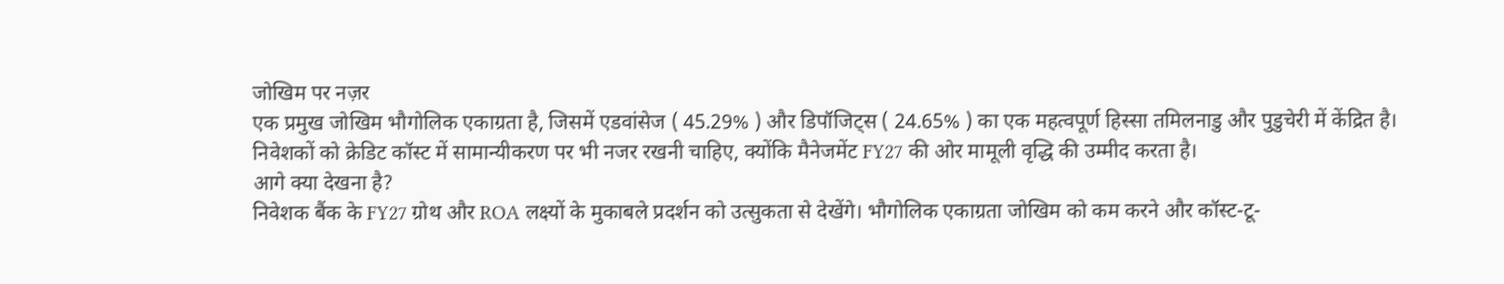जोखिम पर नज़र
एक प्रमुख जोखिम भौगोलिक एकाग्रता है, जिसमें एडवांसेज ( 45.29% ) और डिपॉजिट्स ( 24.65% ) का एक महत्वपूर्ण हिस्सा तमिलनाडु और पुडुचेरी में केंद्रित है। निवेशकों को क्रेडिट कॉस्ट में सामान्यीकरण पर भी नजर रखनी चाहिए, क्योंकि मैनेजमेंट FY27 की ओर मामूली वृद्धि की उम्मीद करता है।
आगे क्या देखना है?
निवेशक बैंक के FY27 ग्रोथ और ROA लक्ष्यों के मुकाबले प्रदर्शन को उत्सुकता से देखेंगे। भौगोलिक एकाग्रता जोखिम को कम करने और कॉस्ट-टू-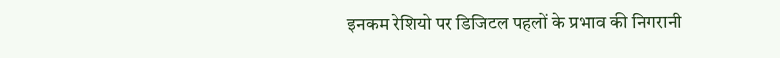इनकम रेशियो पर डिजिटल पहलों के प्रभाव की निगरानी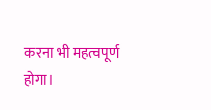करना भी महत्वपूर्ण होगा।